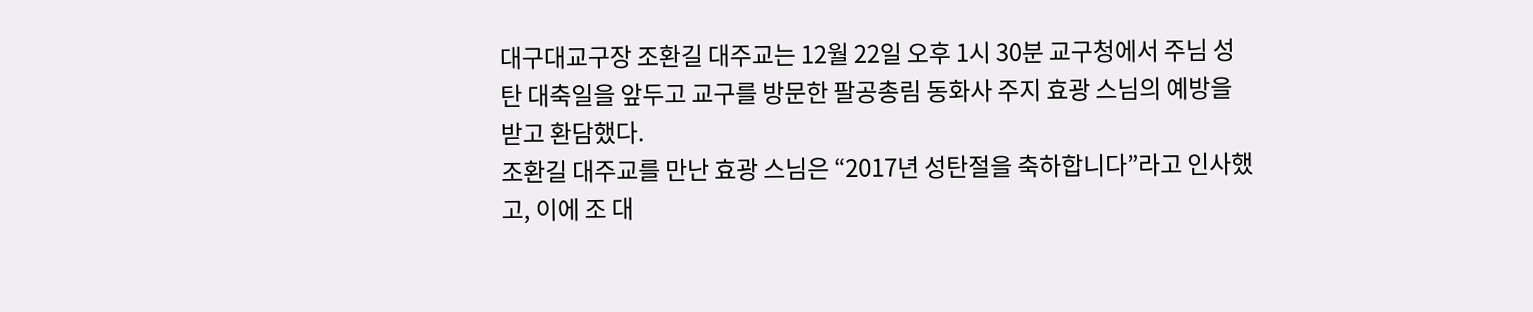대구대교구장 조환길 대주교는 12월 22일 오후 1시 30분 교구청에서 주님 성탄 대축일을 앞두고 교구를 방문한 팔공총림 동화사 주지 효광 스님의 예방을 받고 환담했다.
조환길 대주교를 만난 효광 스님은 “2017년 성탄절을 축하합니다”라고 인사했고, 이에 조 대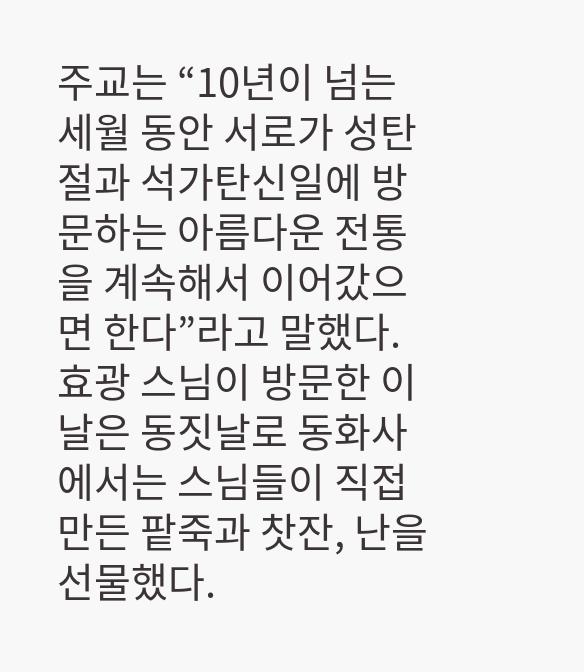주교는 “10년이 넘는 세월 동안 서로가 성탄절과 석가탄신일에 방문하는 아름다운 전통을 계속해서 이어갔으면 한다”라고 말했다.
효광 스님이 방문한 이날은 동짓날로 동화사에서는 스님들이 직접 만든 팥죽과 찻잔, 난을 선물했다.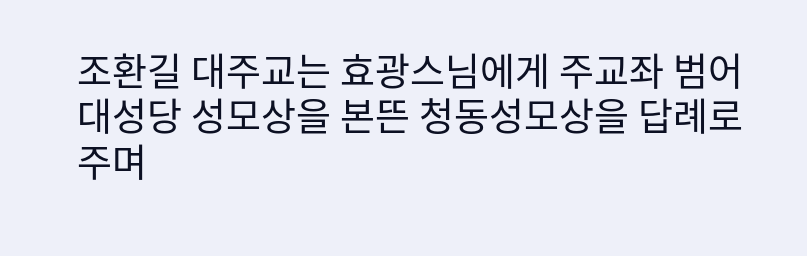조환길 대주교는 효광스님에게 주교좌 범어대성당 성모상을 본뜬 청동성모상을 답례로 주며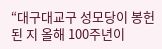“대구대교구 성모당이 봉헌된 지 올해 100주년이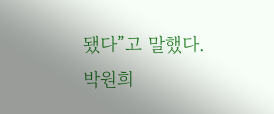됐다”고 말했다.
박원희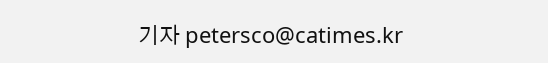기자 petersco@catimes.kr